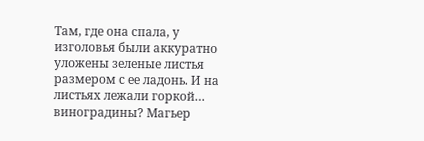Там, где она спала, у изголовья были аккуратно уложены зеленые листья размером с ее ладонь. И на листьях лежали горкой… виноградины? Магьер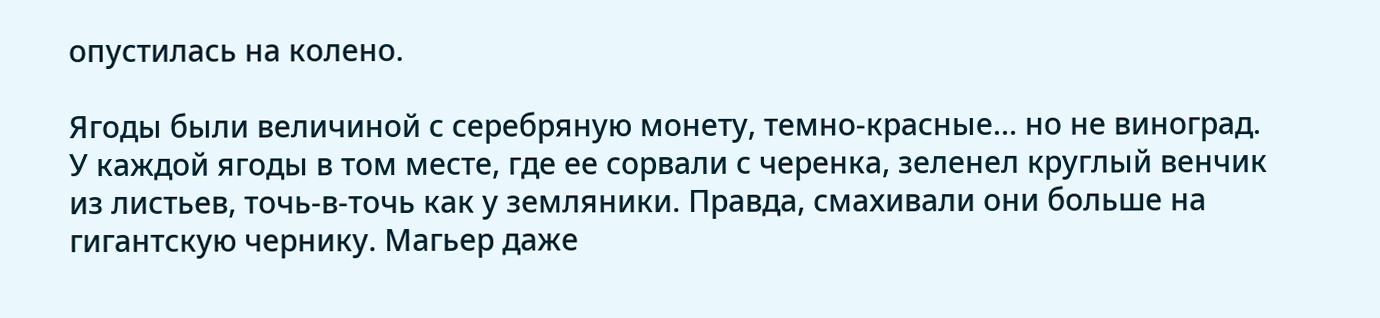опустилась на колено.

Ягоды были величиной с серебряную монету, темно-красные… но не виноград. У каждой ягоды в том месте, где ее сорвали с черенка, зеленел круглый венчик из листьев, точь-в-точь как у земляники. Правда, смахивали они больше на гигантскую чернику. Магьер даже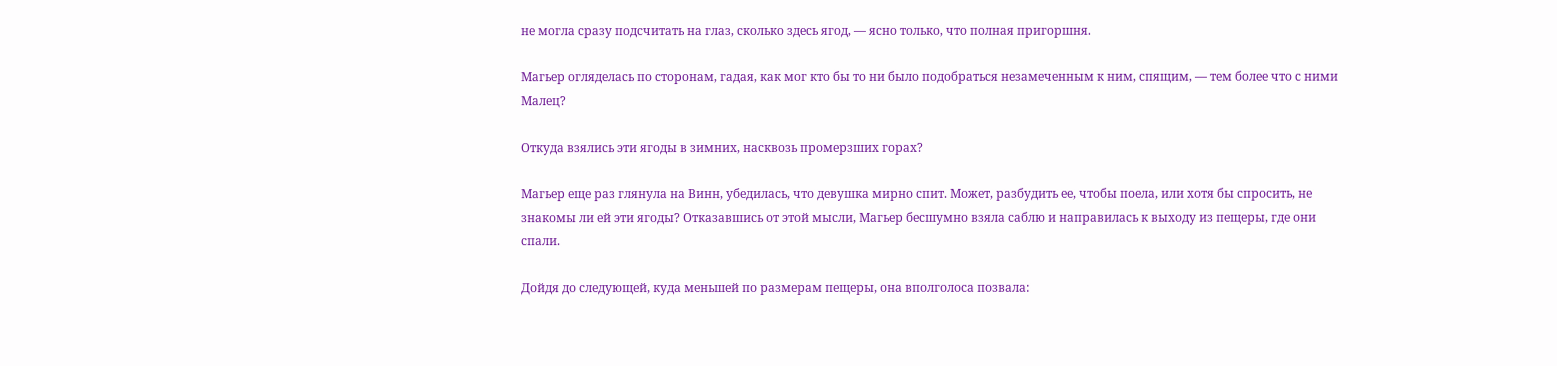не могла сразу подсчитать на глаз, сколько здесь ягод, — ясно только, что полная пригоршня.

Магьер огляделась по сторонам, гадая, как мог кто бы то ни было подобраться незамеченным к ним, спящим, — тем более что с ними Малец?

Откуда взялись эти ягоды в зимних, насквозь промерзших горах?

Магьер еще раз глянула на Винн, убедилась, что девушка мирно спит. Может, разбудить ее, чтобы поела, или хотя бы спросить, не знакомы ли ей эти ягоды? Отказавшись от этой мысли, Магьер бесшумно взяла саблю и направилась к выходу из пещеры, где они спали.

Дойдя до следующей, куда меньшей по размерам пещеры, она вполголоса позвала: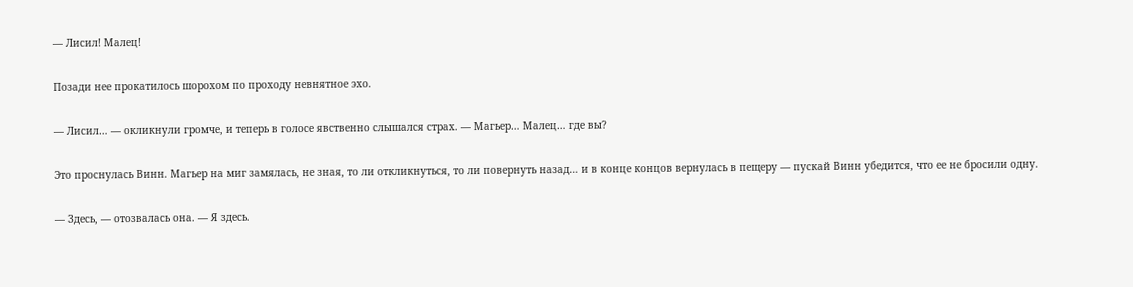— Лисил! Малец!

Позади нее прокатилось шорохом по проходу невнятное эхо.

— Лисил… — окликнули громче, и теперь в голосе явственно слышался страх. — Магьер… Малец… где вы?

Это проснулась Винн. Магьер на миг замялась, не зная, то ли откликнуться, то ли повернуть назад… и в конце концов вернулась в пещеру — пускай Винн убедится, что ее не бросили одну.

— Здесь, — отозвалась она. — Я здесь.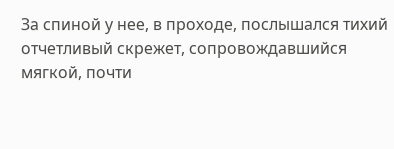За спиной у нее, в проходе, послышался тихий отчетливый скрежет, сопровождавшийся мягкой, почти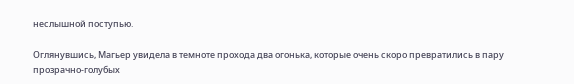неслышной поступью.

Оглянувшись, Магьер увидела в темноте прохода два огонька, которые очень скоро превратились в пару прозрачно-голубых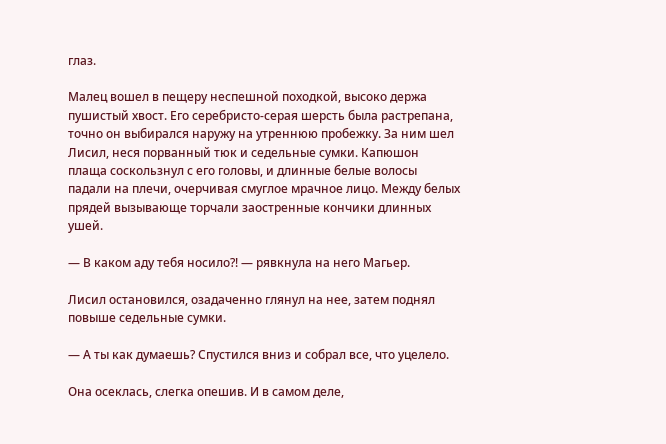глаз.

Малец вошел в пещеру неспешной походкой, высоко держа пушистый хвост. Его серебристо-серая шерсть была растрепана, точно он выбирался наружу на утреннюю пробежку. За ним шел Лисил, неся порванный тюк и седельные сумки. Капюшон плаща соскользнул с его головы, и длинные белые волосы падали на плечи, очерчивая смуглое мрачное лицо. Между белых прядей вызывающе торчали заостренные кончики длинных ушей.

— В каком аду тебя носило?! — рявкнула на него Магьер.

Лисил остановился, озадаченно глянул на нее, затем поднял повыше седельные сумки.

— А ты как думаешь? Спустился вниз и собрал все, что уцелело.

Она осеклась, слегка опешив. И в самом деле,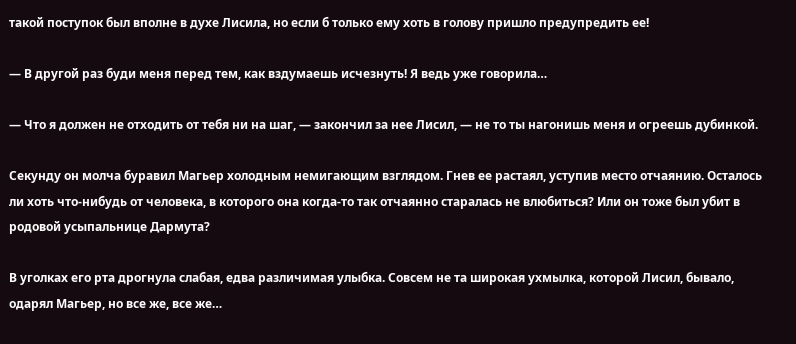такой поступок был вполне в духе Лисила, но если б только ему хоть в голову пришло предупредить ее!

— В другой раз буди меня перед тем, как вздумаешь исчезнуть! Я ведь уже говорила…

— Что я должен не отходить от тебя ни на шаг, — закончил за нее Лисил, — не то ты нагонишь меня и огреешь дубинкой.

Секунду он молча буравил Магьер холодным немигающим взглядом. Гнев ее растаял, уступив место отчаянию. Осталось ли хоть что-нибудь от человека, в которого она когда-то так отчаянно старалась не влюбиться? Или он тоже был убит в родовой усыпальнице Дармута?

В уголках его рта дрогнула слабая, едва различимая улыбка. Совсем не та широкая ухмылка, которой Лисил, бывало, одарял Магьер, но все же, все же…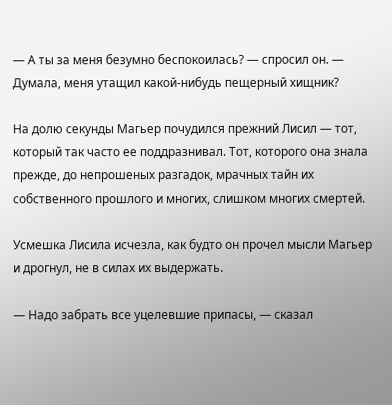— А ты за меня безумно беспокоилась? — спросил он. — Думала, меня утащил какой-нибудь пещерный хищник?

На долю секунды Магьер почудился прежний Лисил — тот, который так часто ее поддразнивал. Тот, которого она знала прежде, до непрошеных разгадок, мрачных тайн их собственного прошлого и многих, слишком многих смертей.

Усмешка Лисила исчезла, как будто он прочел мысли Магьер и дрогнул, не в силах их выдержать.

— Надо забрать все уцелевшие припасы, — сказал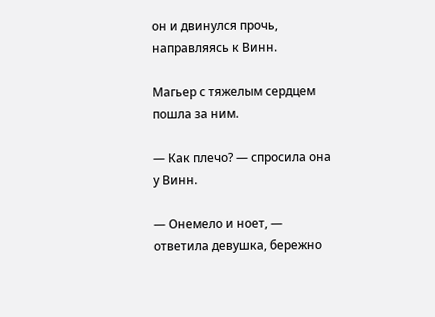он и двинулся прочь, направляясь к Винн.

Магьер с тяжелым сердцем пошла за ним.

— Как плечо? — спросила она у Винн.

— Онемело и ноет, — ответила девушка, бережно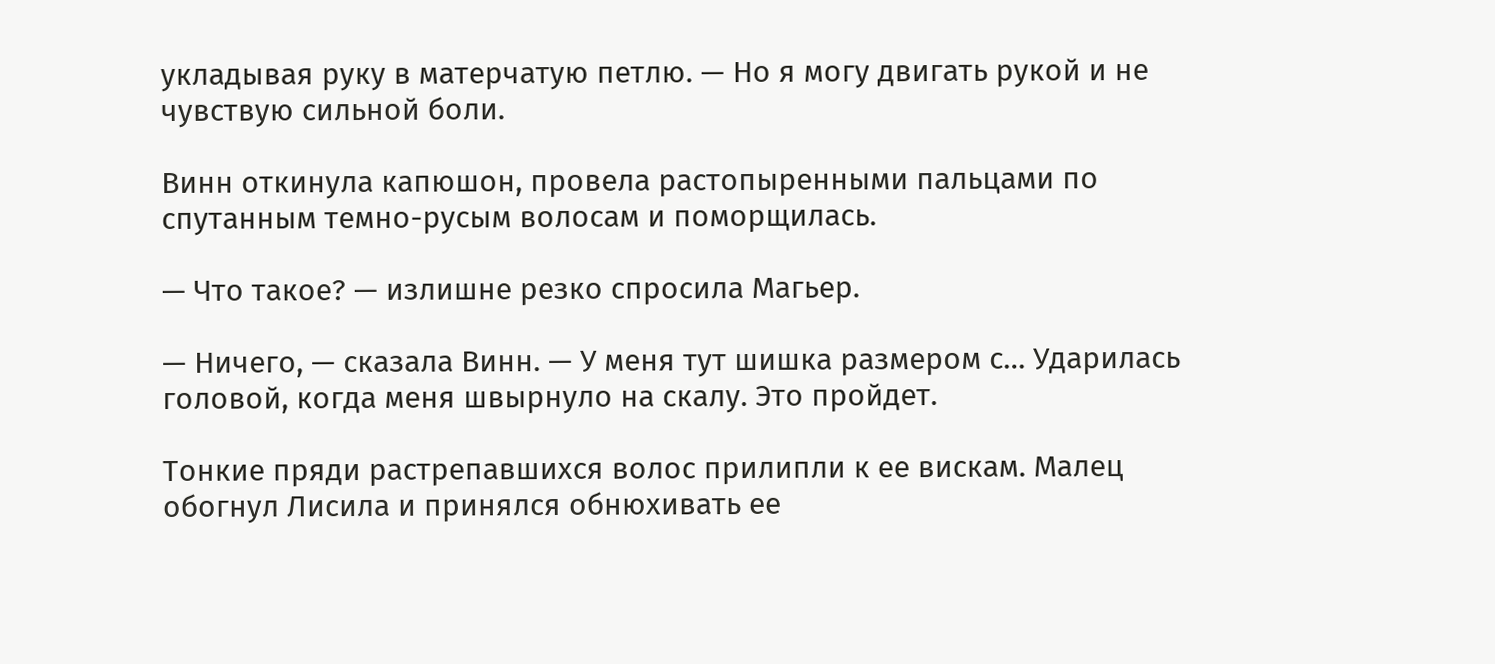укладывая руку в матерчатую петлю. — Но я могу двигать рукой и не чувствую сильной боли.

Винн откинула капюшон, провела растопыренными пальцами по спутанным темно-русым волосам и поморщилась.

— Что такое? — излишне резко спросила Магьер.

— Ничего, — сказала Винн. — У меня тут шишка размером с… Ударилась головой, когда меня швырнуло на скалу. Это пройдет.

Тонкие пряди растрепавшихся волос прилипли к ее вискам. Малец обогнул Лисила и принялся обнюхивать ее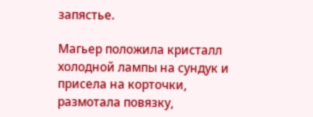запястье.

Магьер положила кристалл холодной лампы на сундук и присела на корточки, размотала повязку,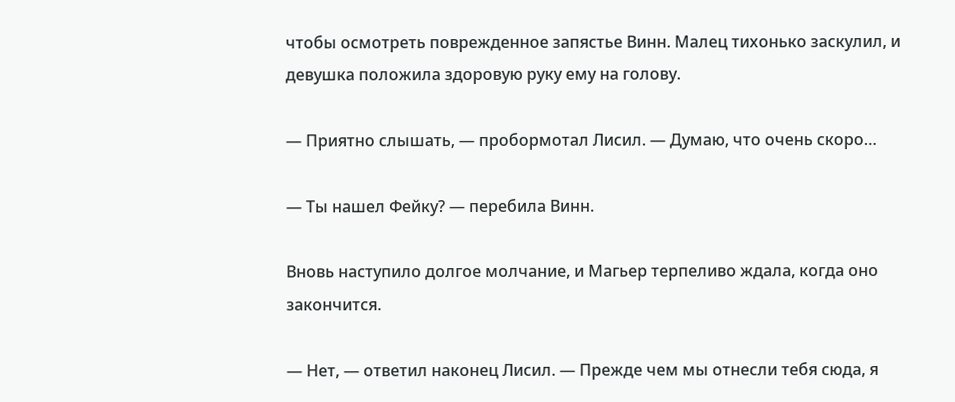чтобы осмотреть поврежденное запястье Винн. Малец тихонько заскулил, и девушка положила здоровую руку ему на голову.

— Приятно слышать, — пробормотал Лисил. — Думаю, что очень скоро…

— Ты нашел Фейку? — перебила Винн.

Вновь наступило долгое молчание, и Магьер терпеливо ждала, когда оно закончится.

— Нет, — ответил наконец Лисил. — Прежде чем мы отнесли тебя сюда, я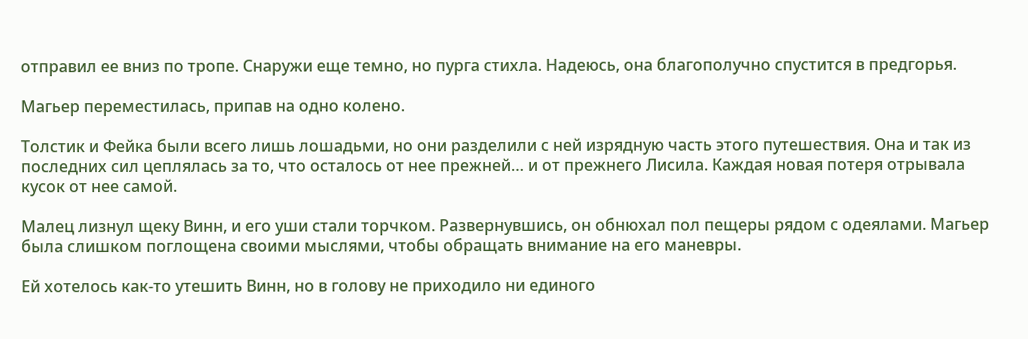отправил ее вниз по тропе. Снаружи еще темно, но пурга стихла. Надеюсь, она благополучно спустится в предгорья.

Магьер переместилась, припав на одно колено.

Толстик и Фейка были всего лишь лошадьми, но они разделили с ней изрядную часть этого путешествия. Она и так из последних сил цеплялась за то, что осталось от нее прежней… и от прежнего Лисила. Каждая новая потеря отрывала кусок от нее самой.

Малец лизнул щеку Винн, и его уши стали торчком. Развернувшись, он обнюхал пол пещеры рядом с одеялами. Магьер была слишком поглощена своими мыслями, чтобы обращать внимание на его маневры.

Ей хотелось как-то утешить Винн, но в голову не приходило ни единого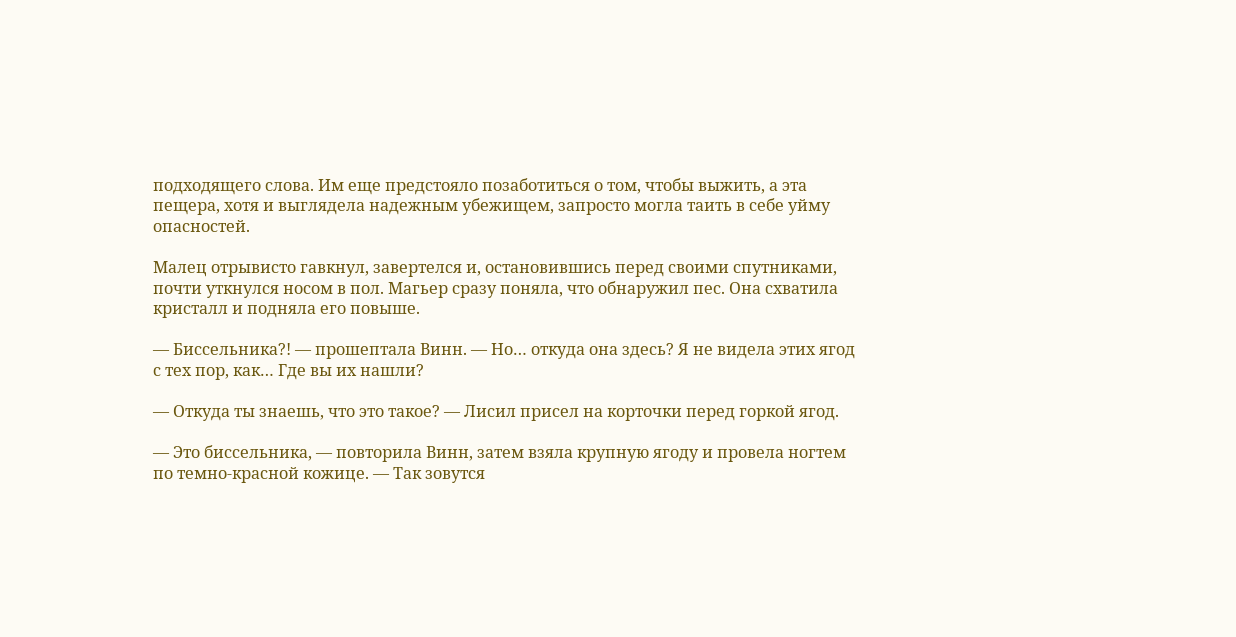подходящего слова. Им еще предстояло позаботиться о том, чтобы выжить, а эта пещера, хотя и выглядела надежным убежищем, запросто могла таить в себе уйму опасностей.

Малец отрывисто гавкнул, завертелся и, остановившись перед своими спутниками, почти уткнулся носом в пол. Магьер сразу поняла, что обнаружил пес. Она схватила кристалл и подняла его повыше.

— Биссельника?! — прошептала Винн. — Но… откуда она здесь? Я не видела этих ягод с тех пор, как… Где вы их нашли?

— Откуда ты знаешь, что это такое? — Лисил присел на корточки перед горкой ягод.

— Это биссельника, — повторила Винн, затем взяла крупную ягоду и провела ногтем по темно-красной кожице. — Так зовутся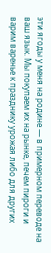эти ягоды у меня на родине — в примерном переводе на ваш язык. Мы покупаем их на рынке, печем пироги и варим варенье к празднику урожая либо для других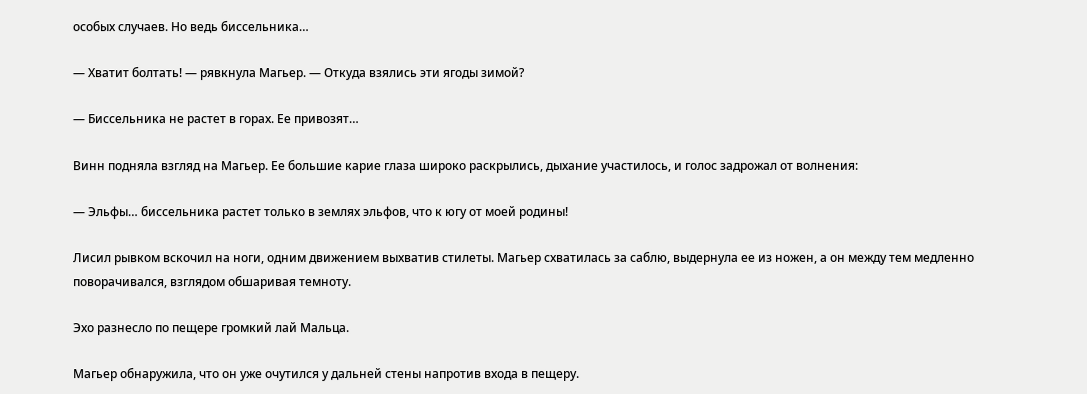особых случаев. Но ведь биссельника…

— Хватит болтать! — рявкнула Магьер. — Откуда взялись эти ягоды зимой?

— Биссельника не растет в горах. Ее привозят…

Винн подняла взгляд на Магьер. Ее большие карие глаза широко раскрылись, дыхание участилось, и голос задрожал от волнения:

— Эльфы… биссельника растет только в землях эльфов, что к югу от моей родины!

Лисил рывком вскочил на ноги, одним движением выхватив стилеты. Магьер схватилась за саблю, выдернула ее из ножен, а он между тем медленно поворачивался, взглядом обшаривая темноту.

Эхо разнесло по пещере громкий лай Мальца.

Магьер обнаружила, что он уже очутился у дальней стены напротив входа в пещеру.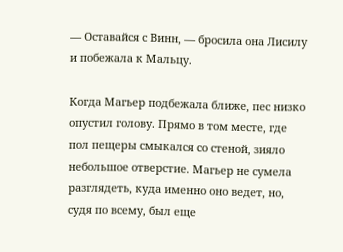— Оставайся с Винн, — бросила она Лисилу и побежала к Мальцу.

Когда Магьер подбежала ближе, пес низко опустил голову. Прямо в том месте, где пол пещеры смыкался со стеной, зияло небольшое отверстие. Магьер не сумела разглядеть, куда именно оно ведет, но, судя по всему, был еще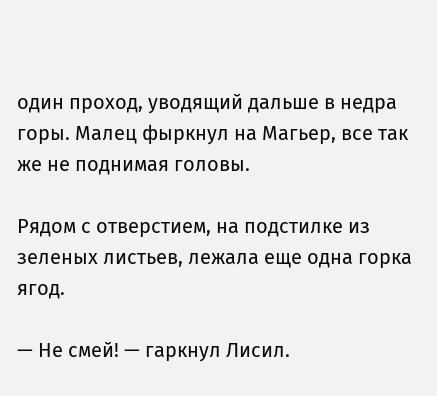один проход, уводящий дальше в недра горы. Малец фыркнул на Магьер, все так же не поднимая головы.

Рядом с отверстием, на подстилке из зеленых листьев, лежала еще одна горка ягод.

— Не смей! — гаркнул Лисил.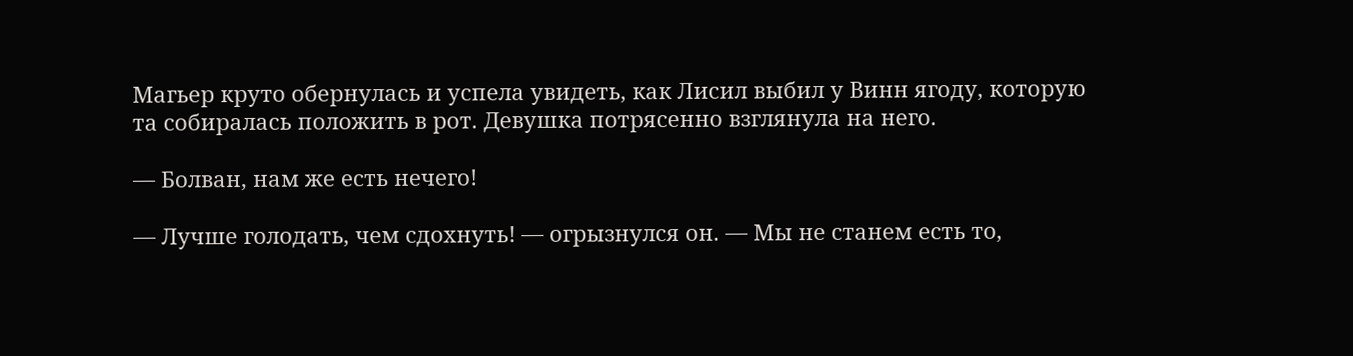Магьер круто обернулась и успела увидеть, как Лисил выбил у Винн ягоду, которую та собиралась положить в рот. Девушка потрясенно взглянула на него.

— Болван, нам же есть нечего!

— Лучше голодать, чем сдохнуть! — огрызнулся он. — Мы не станем есть то,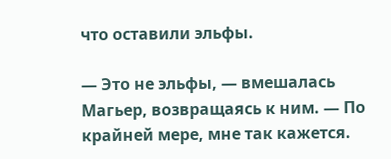что оставили эльфы.

— Это не эльфы, — вмешалась Магьер, возвращаясь к ним. — По крайней мере, мне так кажется.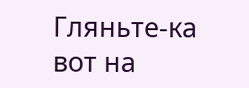Гляньте-ка вот на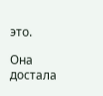это.

Она достала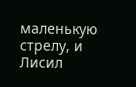маленькую стрелу, и Лисил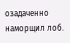озадаченно наморщил лоб.